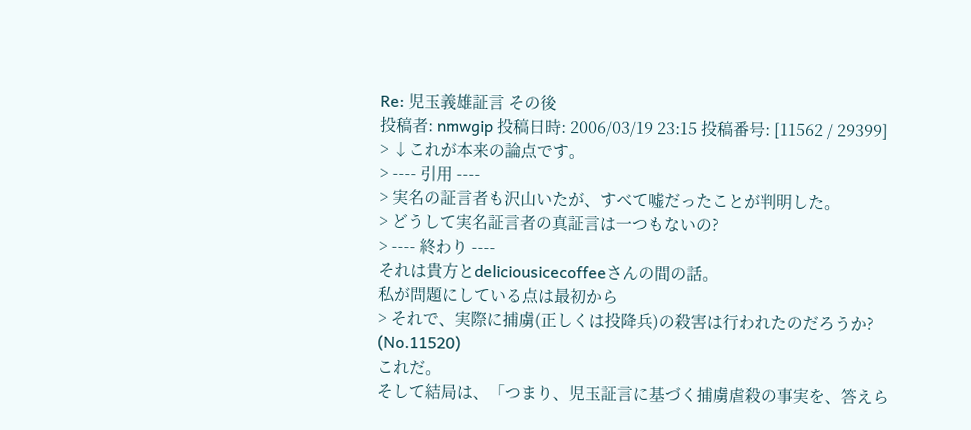Re: 児玉義雄証言 その後
投稿者: nmwgip 投稿日時: 2006/03/19 23:15 投稿番号: [11562 / 29399]
> ↓これが本来の論点です。
> ---- 引用 ----
> 実名の証言者も沢山いたが、すべて嘘だったことが判明した。
> どうして実名証言者の真証言は一つもないの?
> ---- 終わり ----
それは貴方とdeliciousicecoffeeさんの間の話。
私が問題にしている点は最初から
> それで、実際に捕虜(正しくは投降兵)の殺害は行われたのだろうか?
(No.11520)
これだ。
そして結局は、「つまり、児玉証言に基づく捕虜虐殺の事実を、答えら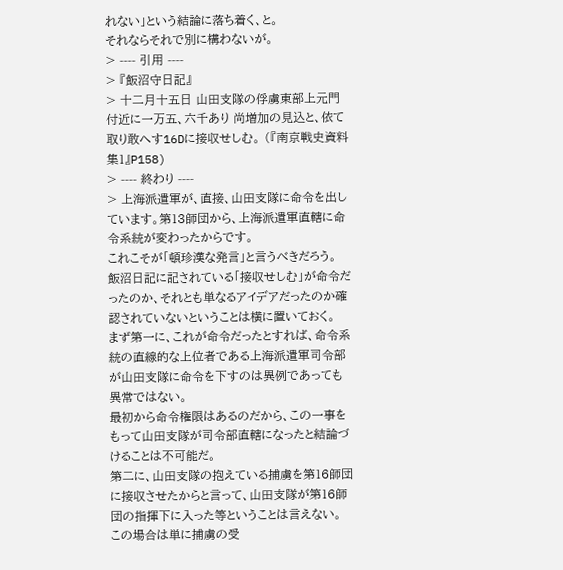れない」という結論に落ち着く、と。
それならそれで別に構わないが。
> ---- 引用 ----
> 『飯沼守日記』
> 十二月十五日 山田支隊の俘虜東部上元門付近に一万五、六千あり 尚増加の見込と、依て取り敢へす16Dに接収せしむ。 (『南京戦史資料集1』P158)
> ---- 終わり ----
> 上海派遣軍が、直接、山田支隊に命令を出しています。第13師団から、上海派遣軍直轄に命令系統が変わったからです。
これこそが「頓珍漢な発言」と言うべきだろう。
飯沼日記に記されている「接収せしむ」が命令だったのか、それとも単なるアイデアだったのか確認されていないということは横に置いておく。
まず第一に、これが命令だったとすれば、命令系統の直線的な上位者である上海派遣軍司令部が山田支隊に命令を下すのは異例であっても異常ではない。
最初から命令権限はあるのだから、この一事をもって山田支隊が司令部直轄になったと結論づけることは不可能だ。
第二に、山田支隊の抱えている捕虜を第16師団に接収させたからと言って、山田支隊が第16師団の指揮下に入った等ということは言えない。
この場合は単に捕虜の受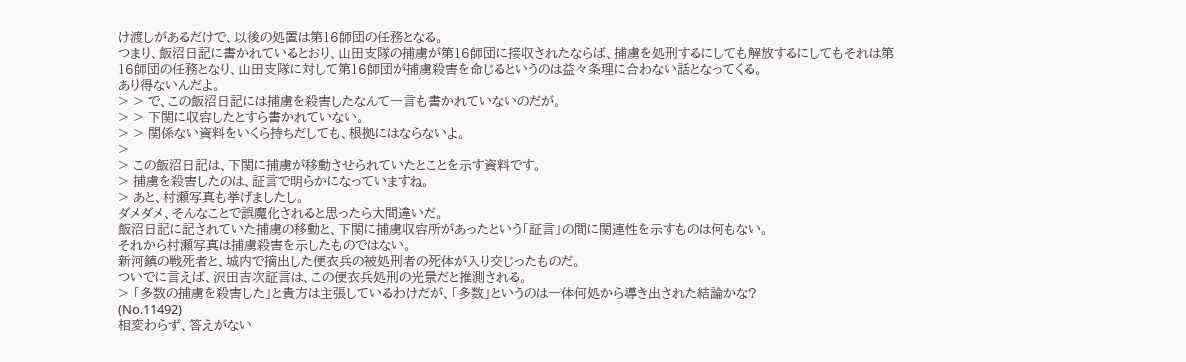け渡しがあるだけで、以後の処置は第16師団の任務となる。
つまり、飯沼日記に書かれているとおり、山田支隊の捕虜が第16師団に接収されたならば、捕虜を処刑するにしても解放するにしてもそれは第16師団の任務となり、山田支隊に対して第16師団が捕虜殺害を命じるというのは益々条理に合わない話となってくる。
あり得ないんだよ。
> > で、この飯沼日記には捕虜を殺害したなんて一言も書かれていないのだが。
> > 下関に収容したとすら書かれていない。
> > 関係ない資料をいくら持ちだしても、根拠にはならないよ。
>
> この飯沼日記は、下関に捕虜が移動させられていたとことを示す資料です。
> 捕虜を殺害したのは、証言で明らかになっていますね。
> あと、村瀬写真も挙げましたし。
ダメダメ、そんなことで誤魔化されると思ったら大間違いだ。
飯沼日記に記されていた捕虜の移動と、下関に捕虜収容所があったという「証言」の間に関連性を示すものは何もない。
それから村瀬写真は捕虜殺害を示したものではない。
新河鎮の戦死者と、城内で摘出した便衣兵の被処刑者の死体が入り交じったものだ。
ついでに言えば、沢田吉次証言は、この便衣兵処刑の光景だと推測される。
> 「多数の捕虜を殺害した」と貴方は主張しているわけだが、「多数」というのは一体何処から導き出された結論かな?
(No.11492)
相変わらず、答えがない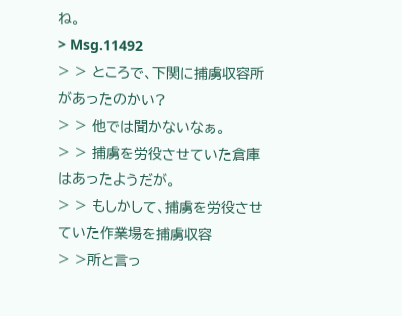ね。
> Msg.11492
> > ところで、下関に捕虜収容所があったのかい?
> > 他では聞かないなぁ。
> > 捕虜を労役させていた倉庫はあったようだが。
> > もしかして、捕虜を労役させていた作業場を捕虜収容
> >所と言っ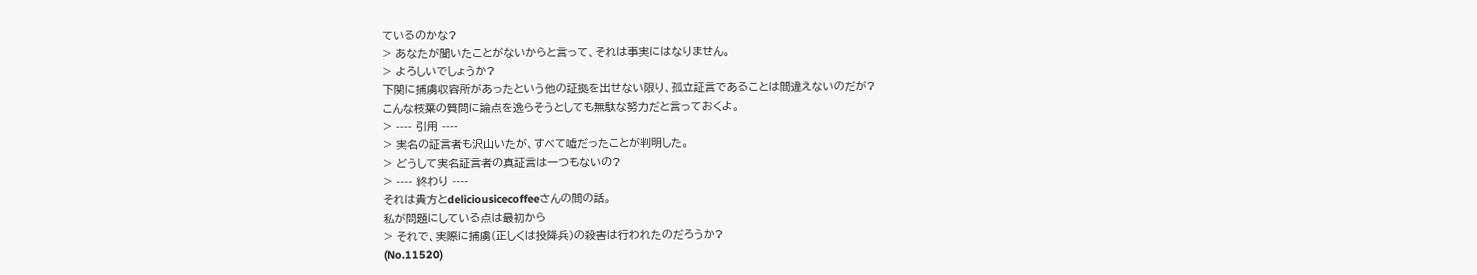ているのかな?
> あなたが聞いたことがないからと言って、それは事実にはなりません。
> よろしいでしょうか?
下関に捕虜収容所があったという他の証拠を出せない限り、孤立証言であることは間違えないのだが?
こんな枝葉の質問に論点を逸らそうとしても無駄な努力だと言っておくよ。
> ---- 引用 ----
> 実名の証言者も沢山いたが、すべて嘘だったことが判明した。
> どうして実名証言者の真証言は一つもないの?
> ---- 終わり ----
それは貴方とdeliciousicecoffeeさんの間の話。
私が問題にしている点は最初から
> それで、実際に捕虜(正しくは投降兵)の殺害は行われたのだろうか?
(No.11520)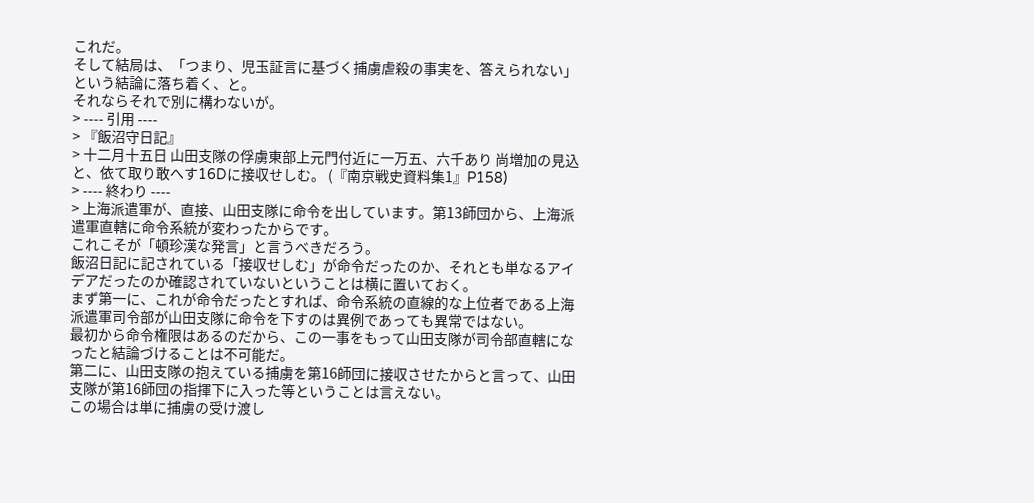これだ。
そして結局は、「つまり、児玉証言に基づく捕虜虐殺の事実を、答えられない」という結論に落ち着く、と。
それならそれで別に構わないが。
> ---- 引用 ----
> 『飯沼守日記』
> 十二月十五日 山田支隊の俘虜東部上元門付近に一万五、六千あり 尚増加の見込と、依て取り敢へす16Dに接収せしむ。 (『南京戦史資料集1』P158)
> ---- 終わり ----
> 上海派遣軍が、直接、山田支隊に命令を出しています。第13師団から、上海派遣軍直轄に命令系統が変わったからです。
これこそが「頓珍漢な発言」と言うべきだろう。
飯沼日記に記されている「接収せしむ」が命令だったのか、それとも単なるアイデアだったのか確認されていないということは横に置いておく。
まず第一に、これが命令だったとすれば、命令系統の直線的な上位者である上海派遣軍司令部が山田支隊に命令を下すのは異例であっても異常ではない。
最初から命令権限はあるのだから、この一事をもって山田支隊が司令部直轄になったと結論づけることは不可能だ。
第二に、山田支隊の抱えている捕虜を第16師団に接収させたからと言って、山田支隊が第16師団の指揮下に入った等ということは言えない。
この場合は単に捕虜の受け渡し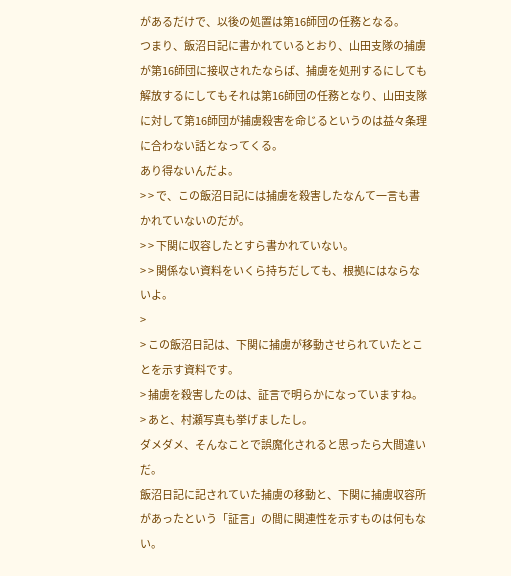があるだけで、以後の処置は第16師団の任務となる。
つまり、飯沼日記に書かれているとおり、山田支隊の捕虜が第16師団に接収されたならば、捕虜を処刑するにしても解放するにしてもそれは第16師団の任務となり、山田支隊に対して第16師団が捕虜殺害を命じるというのは益々条理に合わない話となってくる。
あり得ないんだよ。
> > で、この飯沼日記には捕虜を殺害したなんて一言も書かれていないのだが。
> > 下関に収容したとすら書かれていない。
> > 関係ない資料をいくら持ちだしても、根拠にはならないよ。
>
> この飯沼日記は、下関に捕虜が移動させられていたとことを示す資料です。
> 捕虜を殺害したのは、証言で明らかになっていますね。
> あと、村瀬写真も挙げましたし。
ダメダメ、そんなことで誤魔化されると思ったら大間違いだ。
飯沼日記に記されていた捕虜の移動と、下関に捕虜収容所があったという「証言」の間に関連性を示すものは何もない。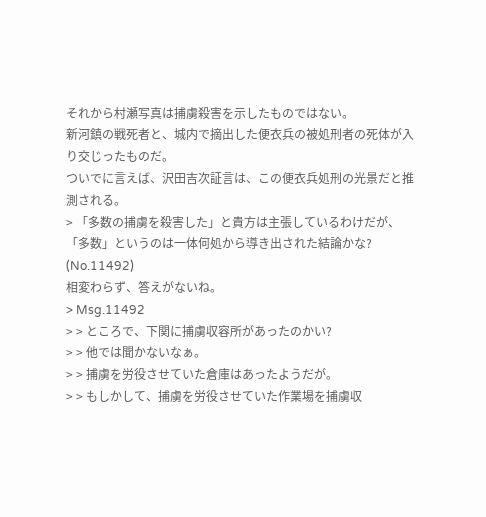それから村瀬写真は捕虜殺害を示したものではない。
新河鎮の戦死者と、城内で摘出した便衣兵の被処刑者の死体が入り交じったものだ。
ついでに言えば、沢田吉次証言は、この便衣兵処刑の光景だと推測される。
> 「多数の捕虜を殺害した」と貴方は主張しているわけだが、「多数」というのは一体何処から導き出された結論かな?
(No.11492)
相変わらず、答えがないね。
> Msg.11492
> > ところで、下関に捕虜収容所があったのかい?
> > 他では聞かないなぁ。
> > 捕虜を労役させていた倉庫はあったようだが。
> > もしかして、捕虜を労役させていた作業場を捕虜収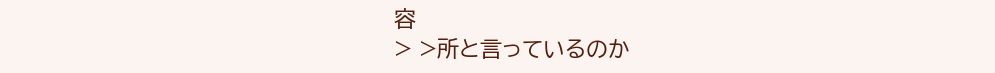容
> >所と言っているのか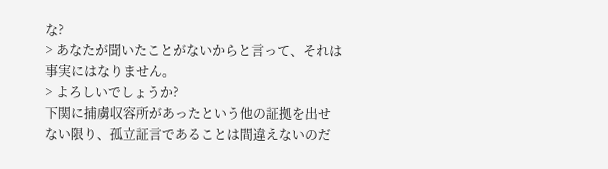な?
> あなたが聞いたことがないからと言って、それは事実にはなりません。
> よろしいでしょうか?
下関に捕虜収容所があったという他の証拠を出せない限り、孤立証言であることは間違えないのだ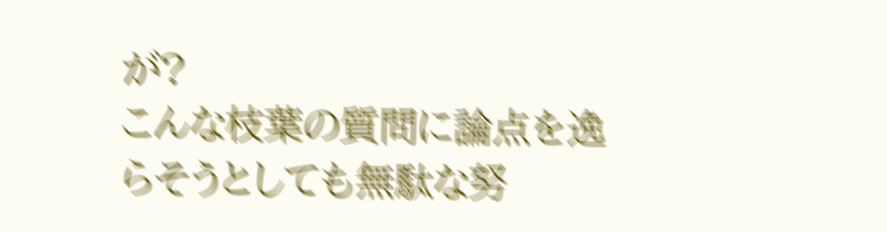が?
こんな枝葉の質問に論点を逸らそうとしても無駄な努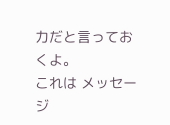力だと言っておくよ。
これは メッセージ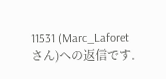11531 (Marc_Laforet さん)への返信です.